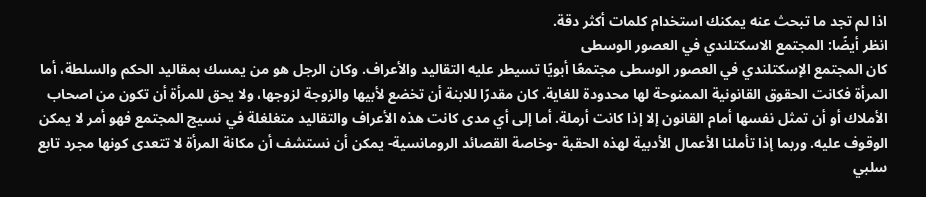اذا لم تجد ما تبحث عنه يمكنك استخدام كلمات أكثر دقة.
انظر أيضًا: المجتمع الاسكتلندي في العصور الوسطى
كان المجتمع الإسكتلندي في العصور الوسطى مجتمعًا أبويًا تسيطر عليه التقاليد والأعراف. وكان الرجل هو من يمسك بمقاليد الحكم والسلطة، أما المرأة فكانت الحقوق القانونية الممنوحة لها محدودة للغاية. كان مقدرًا للابنة أن تخضع لأبيها والزوجة لزوجها، ولا يحق للمرأة أن تكون من اصحاب الأملاك أو أن تمثل نفسها أمام القانون إلا إذا كانت أرملة. أما إلى أي مدى كانت هذه الأعراف والتقاليد متغلغلة في نسيج المجتمع فهو أمر لا يمكن الوقوف عليه. وربما إذا تأملنا الأعمال الأدبية لهذه الحقبة -وخاصة القصائد الرومانسية- يمكن أن نستشف أن مكانة المرأة لا تتعدى كونها مجرد تابع سلبي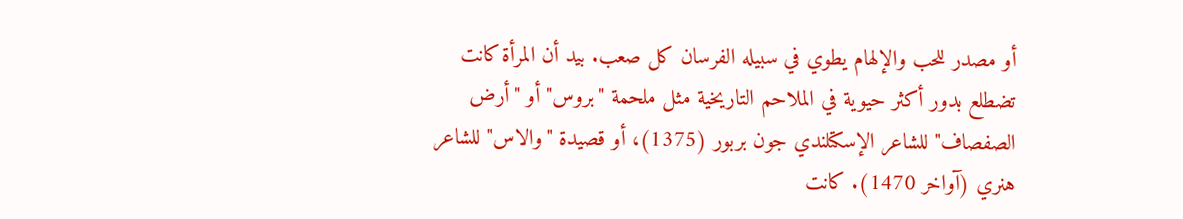أو مصدر للحب والإلهام يطوي في سبيله الفرسان كل صعب. بيد أن المرأة كانت تضطلع بدور أكثر حيوية في الملاحم التاريخية مثل ملحمة "بروس" أو "أرض الصفصاف" للشاعر الإسكتلندي جون بربور (1375)، أو قصيدة "والاس" للشاعر هنري (آواخر 1470). كانت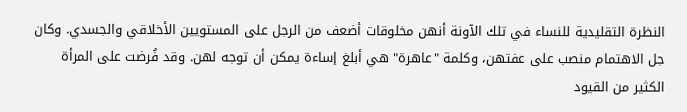النظرة التقليدية للنساء في تلك الآونة أنهن مخلوقات أضعف من الرجل على المستويين الأخلاقي والجسدي. وكان جل الاهتمام منصب على عفتهن، وكلمة "عاهرة" هي أبلغ إساءة يمكن أن توجه لهن. وقد فُرضت على المرأة الكثير من القيود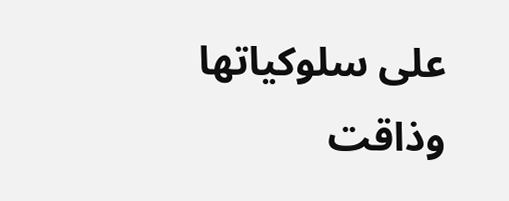على سلوكياتها وذاقت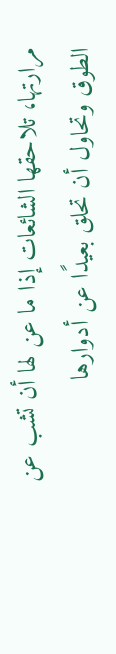مرارتها، تلاحقها الشائعات إذا ما عن لها أن تشب عن الطوق وتحاول أن تحلق بعيدًا عن أدوارها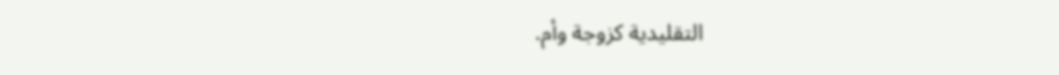التقليدية كزوجة وأم.